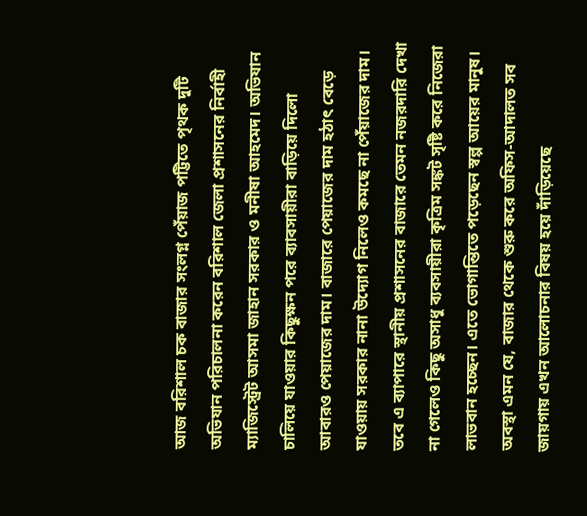আজ বরিশাল চক বাজার সংলগ্ন পেঁয়াজ পট্টিতে পৃথক দুটি অভিযান পরিচালনা করেন বরিশাল জেলা প্রশাসনের নির্বাহী ম্যাজিস্ট্রেট আসমা জাহান সরকার ও মনীষা আহমেদ। অভিযান চালিয়ে যাওয়ার কিছুক্ষন পরে ব্যাবসায়ীরা বাড়িয়ে দিলো আবারও পেয়াজের দাম। বাজারে পেয়াজের দাম হঠাৎ বেড়ে যাওয়ায় সরকার নানা উদ্যোগ নিলেও কমছে না পেঁয়াজের দাম।
তবে এ ব্যাপারে স্থানীয় প্রশাসনের বাজারে তেমন নজরদারি দেখা না গেলেও কিছু অসাধু ব্যবসায়ীরা কৃত্রিম সঙ্কট সৃষ্টি করে নিজেরা লাভবান হচ্ছেন। এতে ভোগান্তিতে পড়েছেন স্বল্প আয়ের মানুষ। অবস্থা এমন যে, বাজার থেকে শুরু করে অফিস-আদালত সব জায়গায় এখন আলোচনার বিষয় হয়ে দাঁড়িয়েছে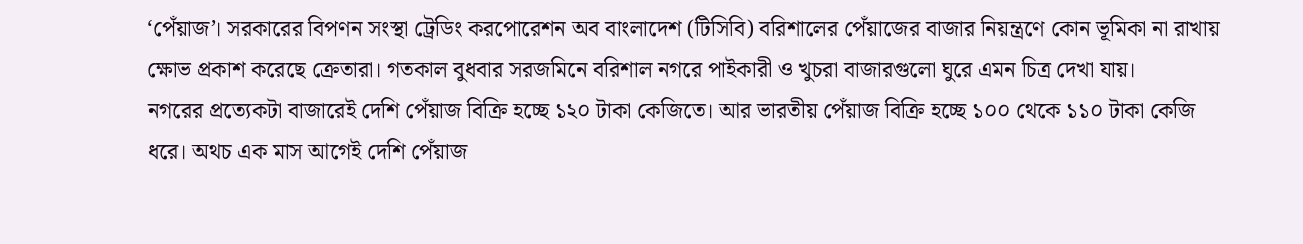‘পেঁয়াজ’। সরকারের বিপণন সংস্থা ট্রেডিং করপোরেশন অব বাংলাদেশ (টিসিবি) বরিশালের পেঁয়াজের বাজার নিয়ন্ত্রণে কোন ভূমিকা না রাখায় ক্ষোভ প্রকাশ করেছে ক্রেতারা। গতকাল বুধবার সরজমিনে বরিশাল নগরে পাইকারী ও খুচরা বাজারগুলো ঘুরে এমন চিত্র দেখা যায়।
নগরের প্রত্যেকটা বাজারেই দেশি পেঁয়াজ বিক্রি হচ্ছে ১২০ টাকা কেজিতে। আর ভারতীয় পেঁয়াজ বিক্রি হচ্ছে ১০০ থেকে ১১০ টাকা কেজি ধরে। অথচ এক মাস আগেই দেশি পেঁয়াজ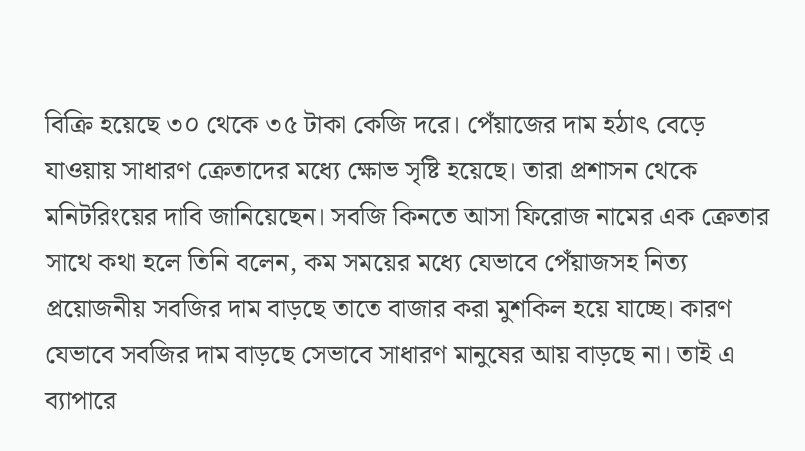বিক্রি হয়েছে ৩০ থেকে ৩৫ টাকা কেজি দরে। পেঁয়াজের দাম হঠাৎ বেড়ে যাওয়ায় সাধারণ ক্রেতাদের মধ্যে ক্ষোভ সৃষ্টি হয়েছে। তারা প্রশাসন থেকে মনিটরিংয়ের দাবি জানিয়েছেন। সবজি কিনতে আসা ফিরোজ নামের এক ক্রেতার সাথে কথা হলে তিনি বলেন, কম সময়ের মধ্যে যেভাবে পেঁয়াজসহ নিত্য প্রয়োজনীয় সবজির দাম বাড়ছে তাতে বাজার করা মুশকিল হয়ে যাচ্ছে। কারণ যেভাবে সবজির দাম বাড়ছে সেভাবে সাধারণ মানুষের আয় বাড়ছে না। তাই এ ব্যাপারে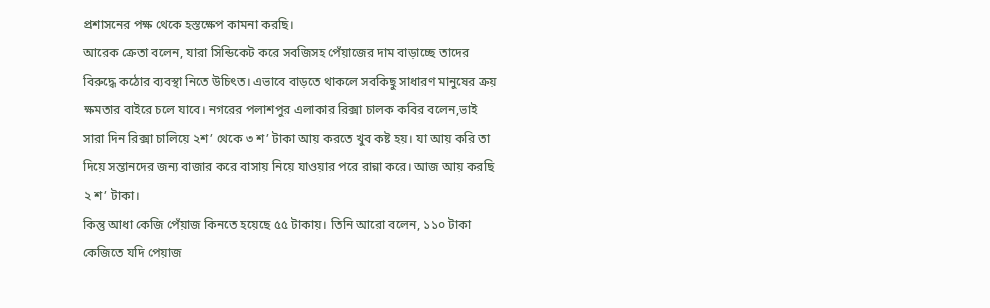প্রশাসনের পক্ষ থেকে হস্তক্ষেপ কামনা করছি।
আরেক ক্রেতা বলেন, যারা সিন্ডিকেট করে সবজিসহ পেঁয়াজের দাম বাড়াচ্ছে তাদের বিরুদ্ধে কঠোর ব্যবস্থা নিতে উচিৎত। এভাবে বাড়তে থাকলে সবকিছু সাধারণ মানুষের ক্রয় ক্ষমতার বাইরে চলে যাবে। নগরের পলাশপুর এলাকার রিক্সা চালক কবির বলেন,ভাই সারা দিন রিক্সা চালিয়ে ২শ’ থেকে ৩ শ’ টাকা আয় করতে খুব কষ্ট হয়। যা আয় করি তা দিয়ে সন্তানদের জন্য বাজার করে বাসায় নিয়ে যাওয়ার পরে রান্না করে। আজ আয় করছি ২ শ’ টাকা।
কিন্তু আধা কেজি পেঁয়াজ কিনতে হয়েছে ৫৫ টাকায়। তিনি আরো বলেন, ১১০ টাকা কেজিতে যদি পেয়াজ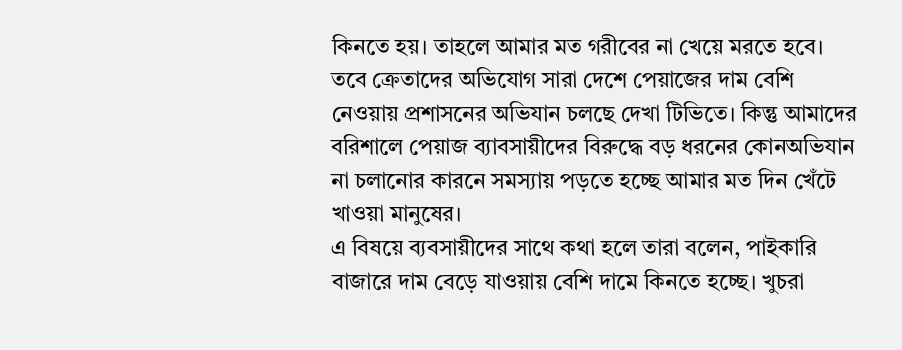কিনতে হয়। তাহলে আমার মত গরীবের না খেয়ে মরতে হবে। তবে ক্রেতাদের অভিযোগ সারা দেশে পেয়াজের দাম বেশি নেওয়ায় প্রশাসনের অভিযান চলছে দেখা টিভিতে। কিন্তু আমাদের বরিশালে পেয়াজ ব্যাবসায়ীদের বিরুদ্ধে বড় ধরনের কোনঅভিযান না চলানোর কারনে সমস্যায় পড়তে হচ্ছে আমার মত দিন খেঁটে খাওয়া মানুষের।
এ বিষয়ে ব্যবসায়ীদের সাথে কথা হলে তারা বলেন, পাইকারি বাজারে দাম বেড়ে যাওয়ায় বেশি দামে কিনতে হচ্ছে। খুচরা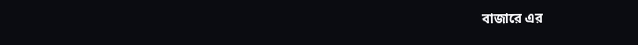বাজারে এর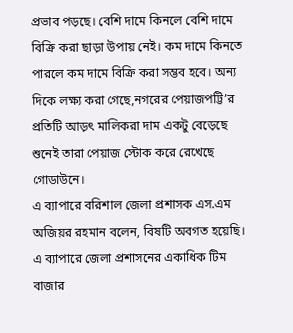প্রভাব পড়ছে। বেশি দামে কিনলে বেশি দামে বিক্রি করা ছাড়া উপায় নেই। কম দামে কিনতে পারলে কম দামে বিক্রি করা সম্ভব হবে। অন্য দিকে লক্ষ্য করা গেছে,নগরের পেয়াজপট্টি’র প্রতিটি আড়ৎ মালিকরা দাম একটু বেড়েছে শুনেই তারা পেয়াজ স্টোক করে রেখেছে গোডাউনে।
এ ব্যাপারে বরিশাল জেলা প্রশাসক এস.এম অজিয়র রহমান বলেন, বিষটি অবগত হয়েছি। এ ব্যাপারে জেলা প্রশাসনের একাধিক টিম বাজার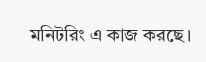মনিটরিং এ কাজ করছে।